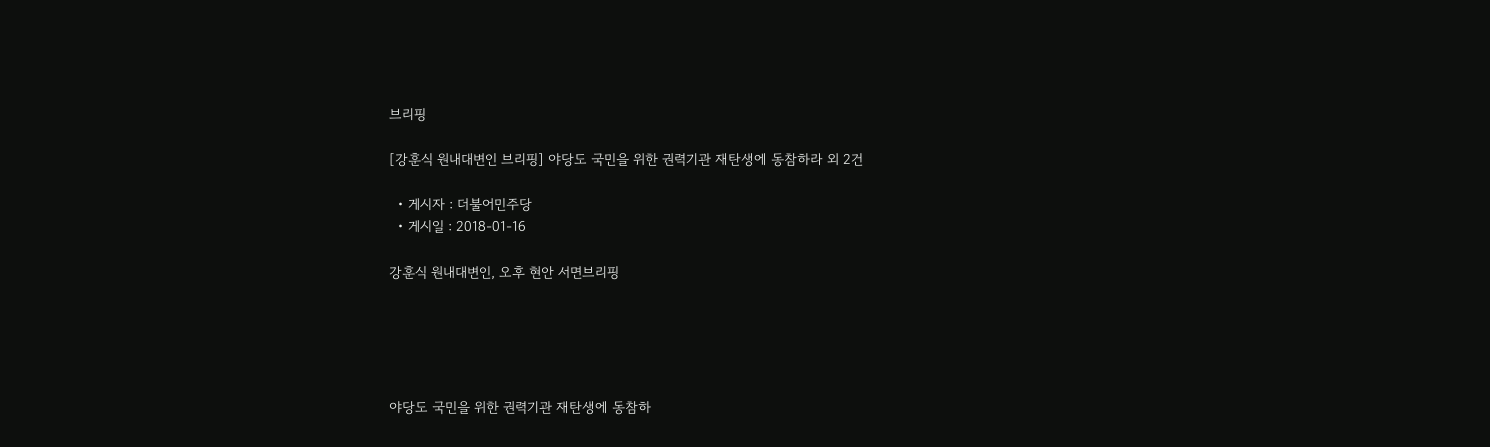브리핑

[강훈식 원내대변인 브리핑] 야당도 국민을 위한 권력기관 재탄생에 동참하라 외 2건

  • 게시자 : 더불어민주당
  • 게시일 : 2018-01-16

강훈식 원내대변인, 오후 현안 서면브리핑





야당도 국민을 위한 권력기관 재탄생에 동참하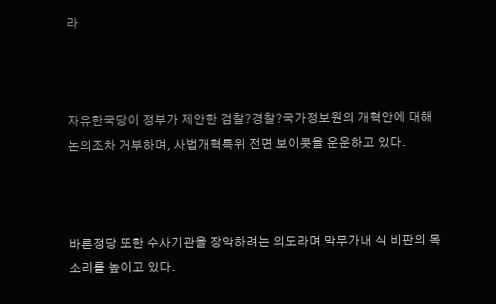라



자유한국당이 정부가 제안한 검찰?경찰?국가정보원의 개혁안에 대해 논의조차 거부하며, 사법개혁특위 전면 보이콧을 운운하고 있다.



바른정당 또한 수사기관을 장악하려는 의도라며 막무가내 식 비판의 목소리를 높이고 있다.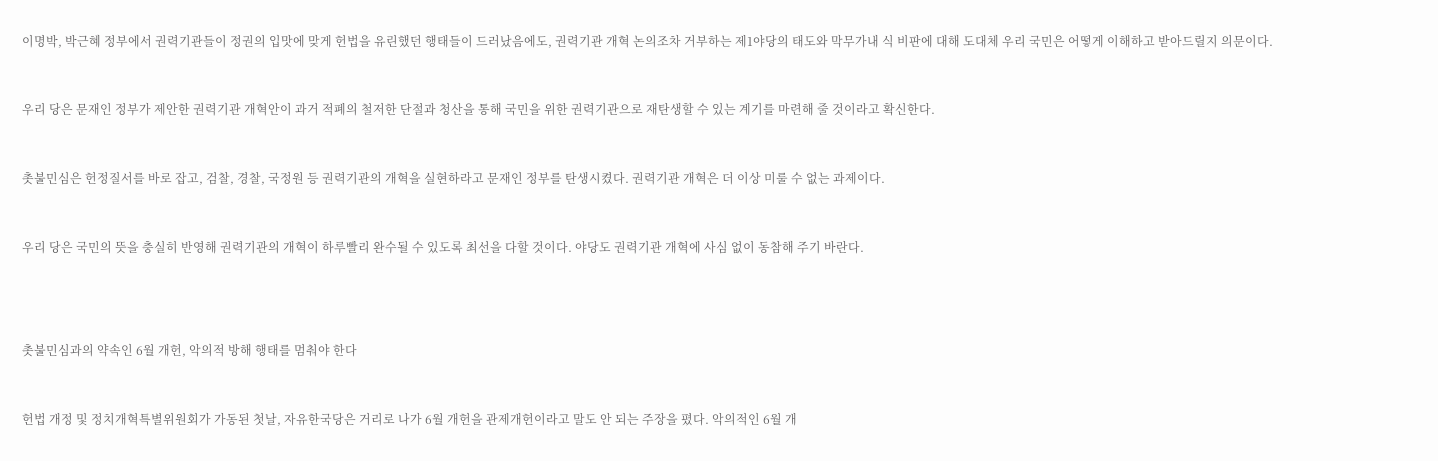이명박, 박근혜 정부에서 권력기관들이 정권의 입맛에 맞게 헌법을 유린했던 행태들이 드러났음에도, 권력기관 개혁 논의조차 거부하는 제1야당의 태도와 막무가내 식 비판에 대해 도대체 우리 국민은 어떻게 이해하고 받아드릴지 의문이다.



우리 당은 문재인 정부가 제안한 권력기관 개혁안이 과거 적폐의 철저한 단절과 청산을 통해 국민을 위한 권력기관으로 재탄생할 수 있는 계기를 마련해 줄 것이라고 확신한다.



촛불민심은 헌정질서를 바로 잡고, 검찰, 경찰, 국정원 등 권력기관의 개혁을 실현하라고 문재인 정부를 탄생시켰다. 권력기관 개혁은 더 이상 미룰 수 없는 과제이다.



우리 당은 국민의 뜻을 충실히 반영해 권력기관의 개혁이 하루빨리 완수될 수 있도록 최선을 다할 것이다. 야당도 권력기관 개혁에 사심 없이 동참해 주기 바란다.





촛불민심과의 약속인 6월 개헌, 악의적 방해 행태를 멈춰야 한다



헌법 개정 및 정치개혁특별위원회가 가동된 첫날, 자유한국당은 거리로 나가 6월 개헌을 관제개헌이라고 말도 안 되는 주장을 폈다. 악의적인 6월 개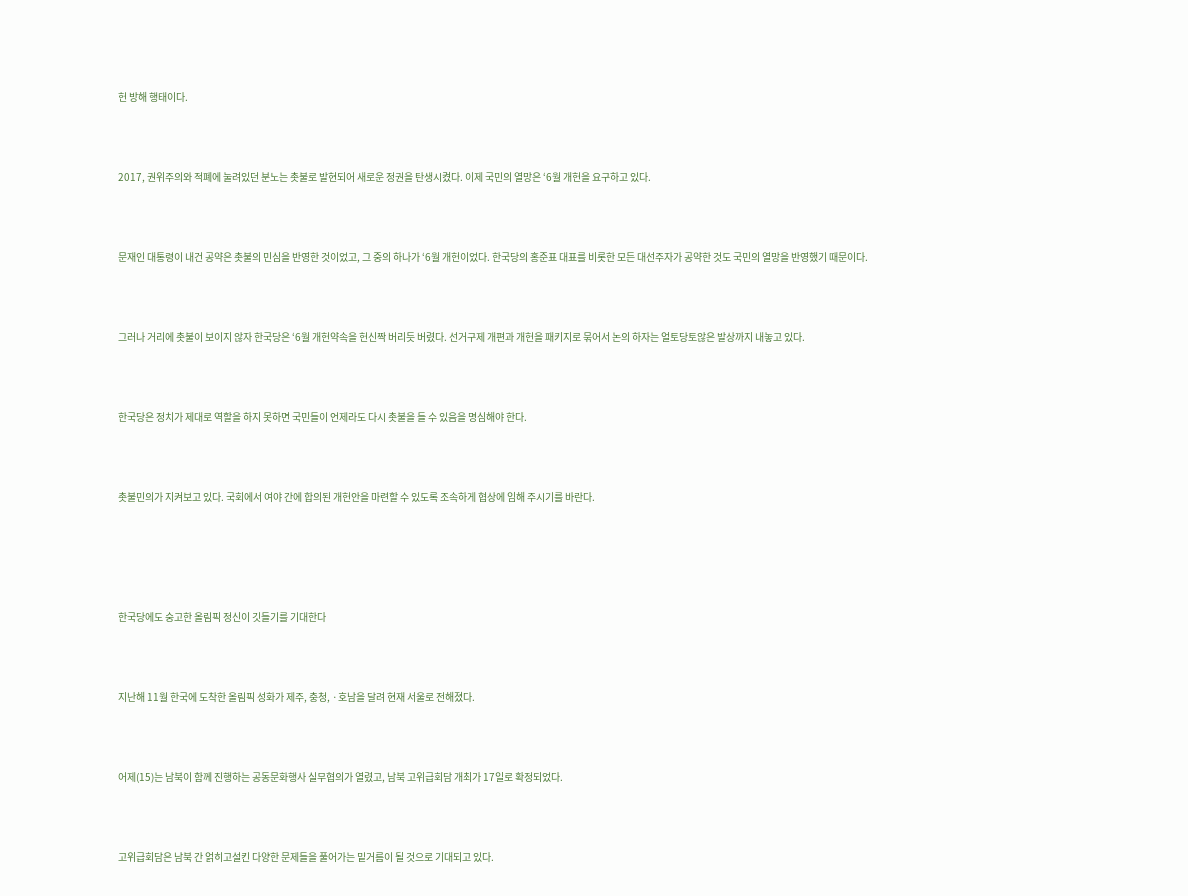헌 방해 행태이다.



2017, 권위주의와 적폐에 눌려있던 분노는 촛불로 발현되어 새로운 정권을 탄생시켰다. 이제 국민의 열망은 ‘6월 개헌을 요구하고 있다.



문재인 대통령이 내건 공약은 촛불의 민심을 반영한 것이었고, 그 중의 하나가 ‘6월 개헌이었다. 한국당의 홍준표 대표를 비롯한 모든 대선주자가 공약한 것도 국민의 열망을 반영했기 때문이다.



그러나 거리에 촛불이 보이지 않자 한국당은 ‘6월 개헌약속을 헌신짝 버리듯 버렸다. 선거구제 개편과 개헌을 패키지로 묶어서 논의 하자는 얼토당토않은 발상까지 내놓고 있다.



한국당은 정치가 제대로 역할을 하지 못하면 국민들이 언제라도 다시 촛불을 들 수 있음을 명심해야 한다.



촛불민의가 지켜보고 있다. 국회에서 여야 간에 합의된 개헌안을 마련할 수 있도록 조속하게 협상에 임해 주시기를 바란다.





한국당에도 숭고한 올림픽 정신이 깃들기를 기대한다



지난해 11월 한국에 도착한 올림픽 성화가 제주, 충청, ·호남을 달려 현재 서울로 전해졌다.



어제(15)는 남북이 함께 진행하는 공동문화행사 실무협의가 열렸고, 남북 고위급회담 개최가 17일로 확정되었다.



고위급회담은 남북 간 얽히고설킨 다양한 문제들을 풀어가는 밑거름이 될 것으로 기대되고 있다.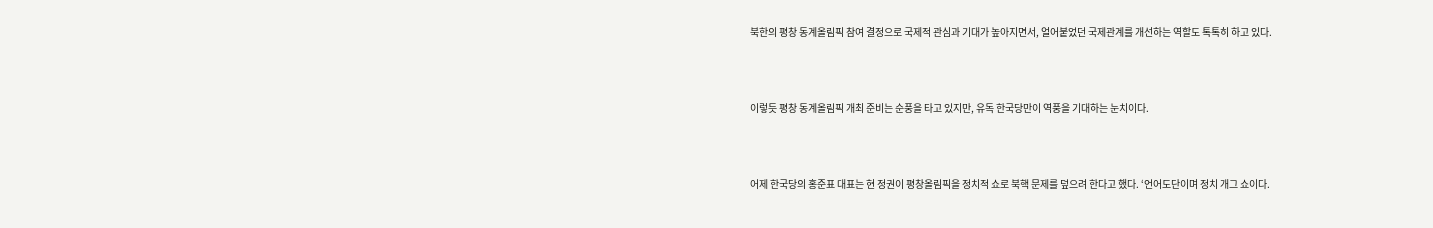북한의 평창 동계올림픽 참여 결정으로 국제적 관심과 기대가 높아지면서, 얼어붙었던 국제관계를 개선하는 역할도 톡톡히 하고 있다.



이렇듯 평창 동계올림픽 개최 준비는 순풍을 타고 있지만, 유독 한국당만이 역풍을 기대하는 눈치이다.



어제 한국당의 홍준표 대표는 현 정권이 평창올림픽을 정치적 쇼로 북핵 문제를 덮으려 한다고 했다. ‘언어도단이며 정치 개그 쇼이다.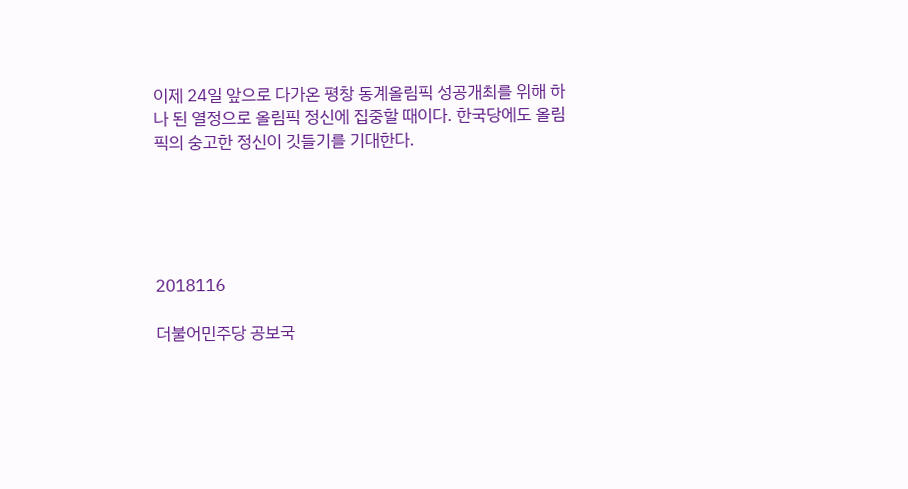이제 24일 앞으로 다가온 평창 동계올림픽 성공개최를 위해 하나 된 열정으로 올림픽 정신에 집중할 때이다. 한국당에도 올림픽의 숭고한 정신이 깃들기를 기대한다.





2018116

더불어민주당 공보국